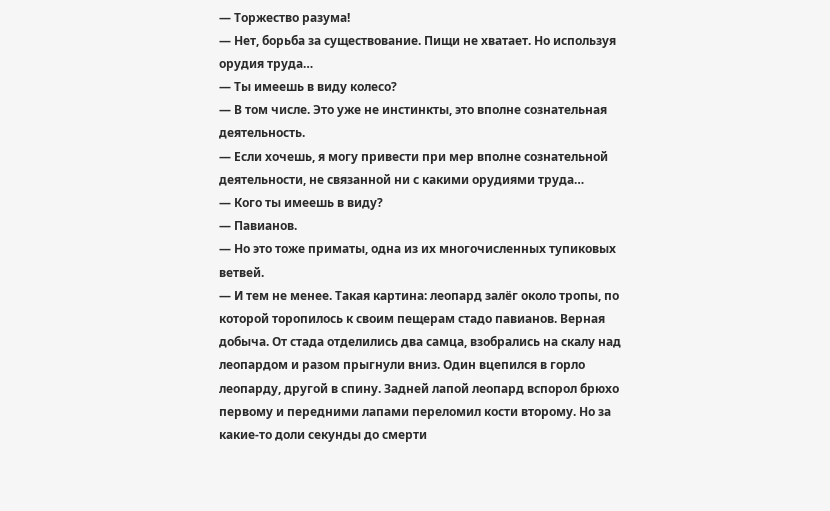— Торжество разума!
— Нет, борьба за существование. Пищи не хватает. Но используя орудия труда…
— Ты имеешь в виду колесо?
— В том числе. Это уже не инстинкты, это вполне сознательная деятельность.
— Если хочешь, я могу привести при мер вполне сознательной деятельности, не связанной ни с какими орудиями труда…
— Кого ты имеешь в виду?
— Павианов.
— Но это тоже приматы, одна из их многочисленных тупиковых ветвей.
— И тем не менее. Такая картина: леопард залёг около тропы, по которой торопилось к своим пещерам стадо павианов. Верная добыча. От стада отделились два самца, взобрались на скалу над леопардом и разом прыгнули вниз. Один вцепился в горло леопарду, другой в спину. Задней лапой леопард вспорол брюхо первому и передними лапами переломил кости второму. Но за какие-то доли секунды до смерти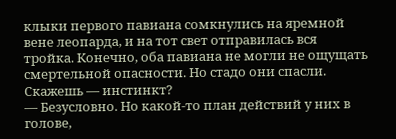клыки первого павиана сомкнулись на яремной вене леопарда, и на тот свет отправилась вся тройка. Конечно, оба павиана не могли не ощущать смертельной опасности. Но стадо они спасли. Скажешь — инстинкт?
— Безусловно. Но какой-то план действий у них в голове,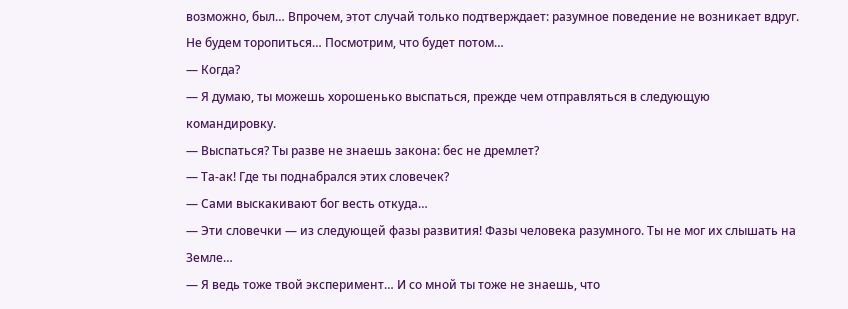возможно, был… Впрочем, этот случай только подтверждает: разумное поведение не возникает вдруг. Не будем торопиться… Посмотрим, что будет потом…
— Когда?
— Я думаю, ты можешь хорошенько выспаться, прежде чем отправляться в следующую командировку.
— Выспаться? Ты разве не знаешь закона: бес не дремлет?
— Та-ак! Где ты поднабрался этих словечек?
— Сами выскакивают бог весть откуда…
— Эти словечки — из следующей фазы развития! Фазы человека разумного. Ты не мог их слышать на Земле…
— Я ведь тоже твой эксперимент… И со мной ты тоже не знаешь, что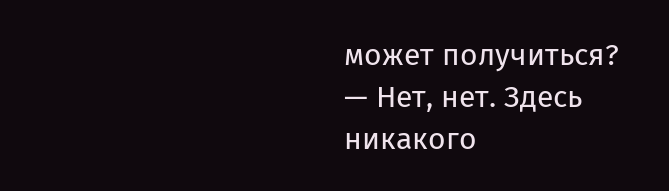может получиться?
— Нет, нет. Здесь никакого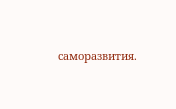саморазвития.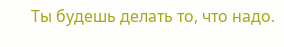Ты будешь делать то, что надо.